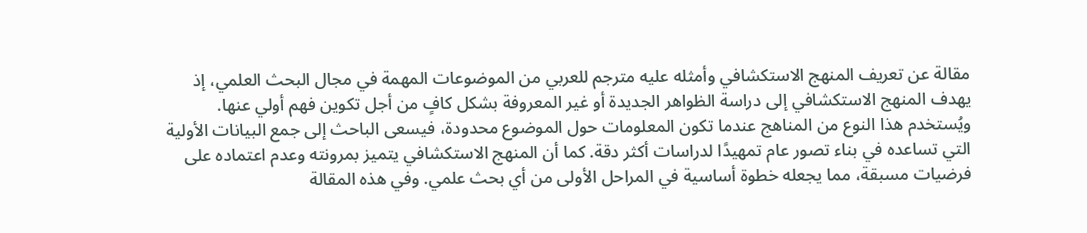مقالة عن تعريف المنهج الاستكشافي وأمثله عليه مترجم للعربي من الموضوعات المهمة في مجال البحث العلمي، إذ يهدف المنهج الاستكشافي إلى دراسة الظواهر الجديدة أو غير المعروفة بشكل كافٍ من أجل تكوين فهم أولي عنها. ويُستخدم هذا النوع من المناهج عندما تكون المعلومات حول الموضوع محدودة، فيسعى الباحث إلى جمع البيانات الأولية التي تساعده في بناء تصور عام تمهيدًا لدراسات أكثر دقة. كما أن المنهج الاستكشافي يتميز بمرونته وعدم اعتماده على فرضيات مسبقة، مما يجعله خطوة أساسية في المراحل الأولى من أي بحث علمي. وفي هذه المقالة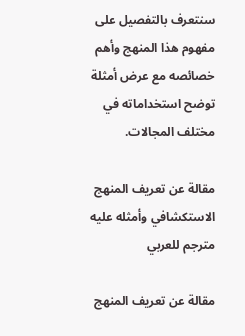سنتعرف بالتفصيل على مفهوم هذا المنهج وأهم خصائصه مع عرض أمثلة توضح استخداماته في مختلف المجالات.

مقالة عن تعريف المنهج الاستكشافي وأمثله عليه مترجم للعربي

مقالة عن تعريف المنهج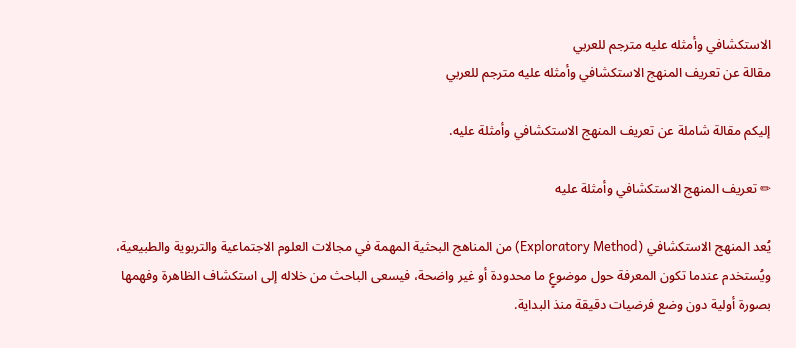الاستكشافي وأمثله عليه مترجم للعربي
مقالة عن تعريف المنهج الاستكشافي وأمثله عليه مترجم للعربي

إليكم مقالة شاملة عن تعريف المنهج الاستكشافي وأمثلة عليه.

✏ تعريف المنهج الاستكشافي وأمثلة عليه

يُعد المنهج الاستكشافي (Exploratory Method) من المناهج البحثية المهمة في مجالات العلوم الاجتماعية والتربوية والطبيعية، ويُستخدم عندما تكون المعرفة حول موضوعٍ ما محدودة أو غير واضحة، فيسعى الباحث من خلاله إلى استكشاف الظاهرة وفهمها بصورة أولية دون وضع فرضيات دقيقة منذ البداية.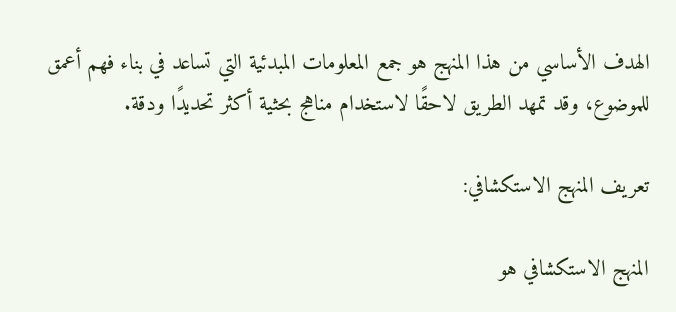الهدف الأساسي من هذا المنهج هو جمع المعلومات المبدئية التي تساعد في بناء فهم أعمق للموضوع، وقد تمهد الطريق لاحقًا لاستخدام مناهج بحثية أكثر تحديدًا ودقة.

تعريف المنهج الاستكشافي:

المنهج الاستكشافي هو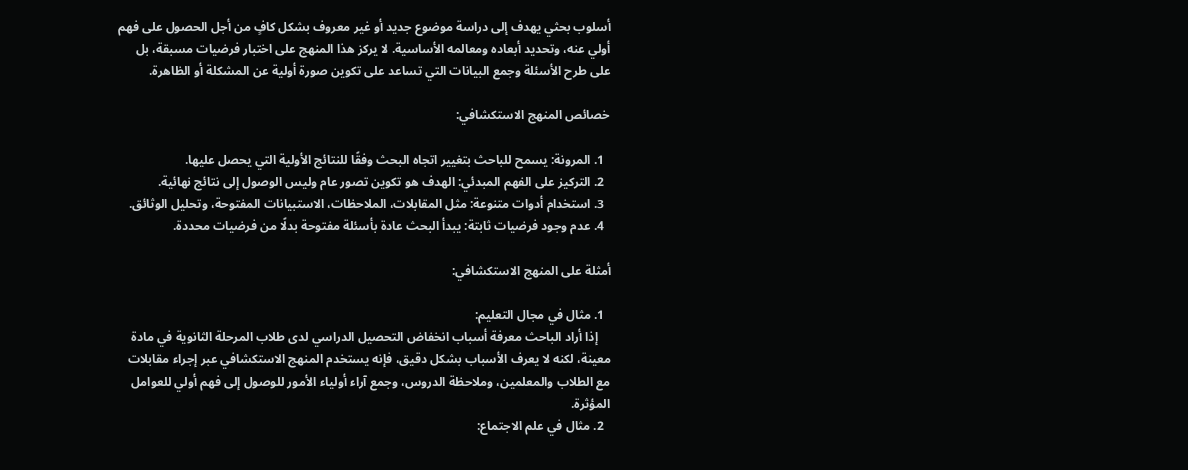أسلوب بحثي يهدف إلى دراسة موضوع جديد أو غير معروف بشكل كافٍ من أجل الحصول على فهم أولي عنه، وتحديد أبعاده ومعالمه الأساسية. لا يركز هذا المنهج على اختبار فرضيات مسبقة، بل على طرح الأسئلة وجمع البيانات التي تساعد على تكوين صورة أولية عن المشكلة أو الظاهرة.

خصائص المنهج الاستكشافي:

  1. المرونة: يسمح للباحث بتغيير اتجاه البحث وفقًا للنتائج الأولية التي يحصل عليها.
  2. التركيز على الفهم المبدئي: الهدف هو تكوين تصور عام وليس الوصول إلى نتائج نهائية.
  3. استخدام أدوات متنوعة: مثل المقابلات، الملاحظات، الاستبيانات المفتوحة، وتحليل الوثائق.
  4. عدم وجود فرضيات ثابتة: يبدأ البحث عادة بأسئلة مفتوحة بدلًا من فرضيات محددة.

أمثلة على المنهج الاستكشافي:

  1. مثال في مجال التعليم:
    إذا أراد الباحث معرفة أسباب انخفاض التحصيل الدراسي لدى طلاب المرحلة الثانوية في مادة معينة، لكنه لا يعرف الأسباب بشكل دقيق، فإنه يستخدم المنهج الاستكشافي عبر إجراء مقابلات مع الطلاب والمعلمين، وملاحظة الدروس، وجمع آراء أولياء الأمور للوصول إلى فهم أولي للعوامل المؤثرة.
  2. مثال في علم الاجتماع: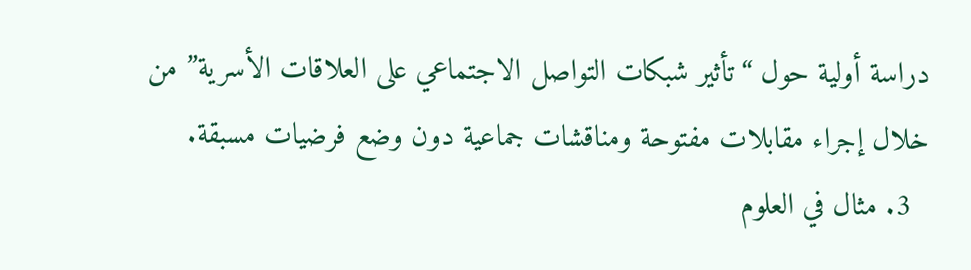دراسة أولية حول “تأثير شبكات التواصل الاجتماعي على العلاقات الأسرية” من خلال إجراء مقابلات مفتوحة ومناقشات جماعية دون وضع فرضيات مسبقة.
  3. مثال في العلوم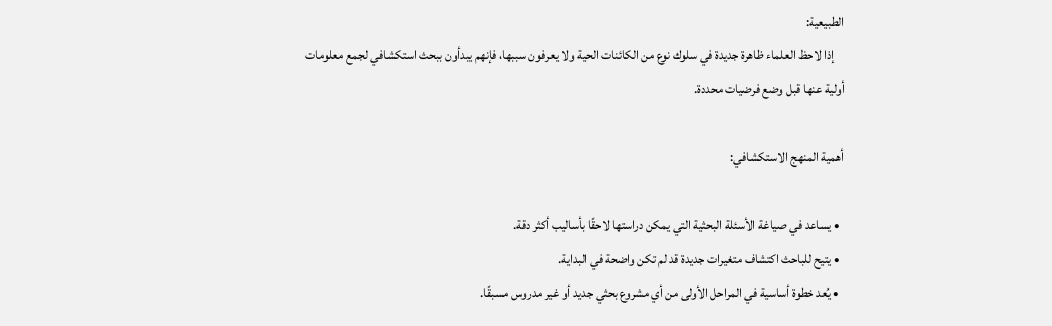الطبيعية:
    إذا لاحظ العلماء ظاهرة جديدة في سلوك نوع من الكائنات الحية ولا يعرفون سببها، فإنهم يبدأون ببحث استكشافي لجمع معلومات أولية عنها قبل وضع فرضيات محددة.

أهمية المنهج الاستكشافي:

  • يساعد في صياغة الأسئلة البحثية التي يمكن دراستها لاحقًا بأساليب أكثر دقة.
  • يتيح للباحث اكتشاف متغيرات جديدة قد لم تكن واضحة في البداية.
  • يُعد خطوة أساسية في المراحل الأولى من أي مشروع بحثي جديد أو غير مدروس مسبقًا.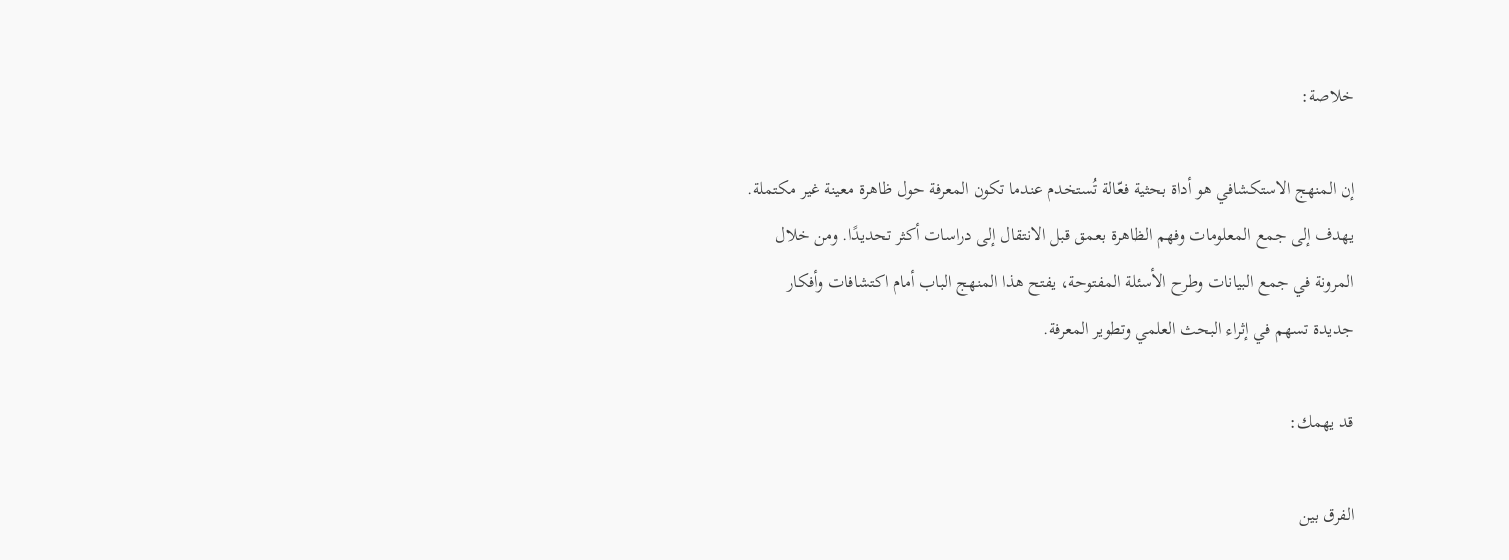خلاصة:

إن المنهج الاستكشافي هو أداة بحثية فعّالة تُستخدم عندما تكون المعرفة حول ظاهرة معينة غير مكتملة. يهدف إلى جمع المعلومات وفهم الظاهرة بعمق قبل الانتقال إلى دراسات أكثر تحديدًا. ومن خلال المرونة في جمع البيانات وطرح الأسئلة المفتوحة، يفتح هذا المنهج الباب أمام اكتشافات وأفكار جديدة تسهم في إثراء البحث العلمي وتطوير المعرفة.

قد يهمك:

الفرق بين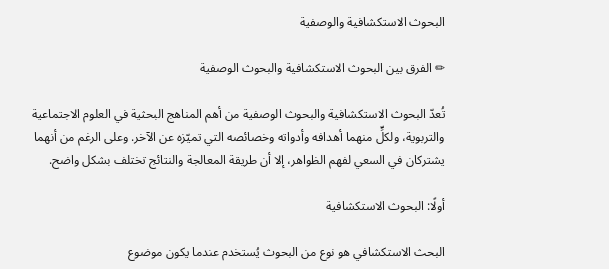البحوث الاستكشافية والوصفية

✏ الفرق بين البحوث الاستكشافية والبحوث الوصفية

تُعدّ البحوث الاستكشافية والبحوث الوصفية من أهم المناهج البحثية في العلوم الاجتماعية والتربوية، ولكلٍّ منهما أهدافه وأدواته وخصائصه التي تميّزه عن الآخر. وعلى الرغم من أنهما يشتركان في السعي لفهم الظواهر، إلا أن طريقة المعالجة والنتائج تختلف بشكل واضح.

أولًا: البحوث الاستكشافية

البحث الاستكشافي هو نوع من البحوث يُستخدم عندما يكون موضوع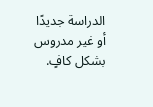الدراسة جديدًا أو غير مدروس بشكل كافٍ.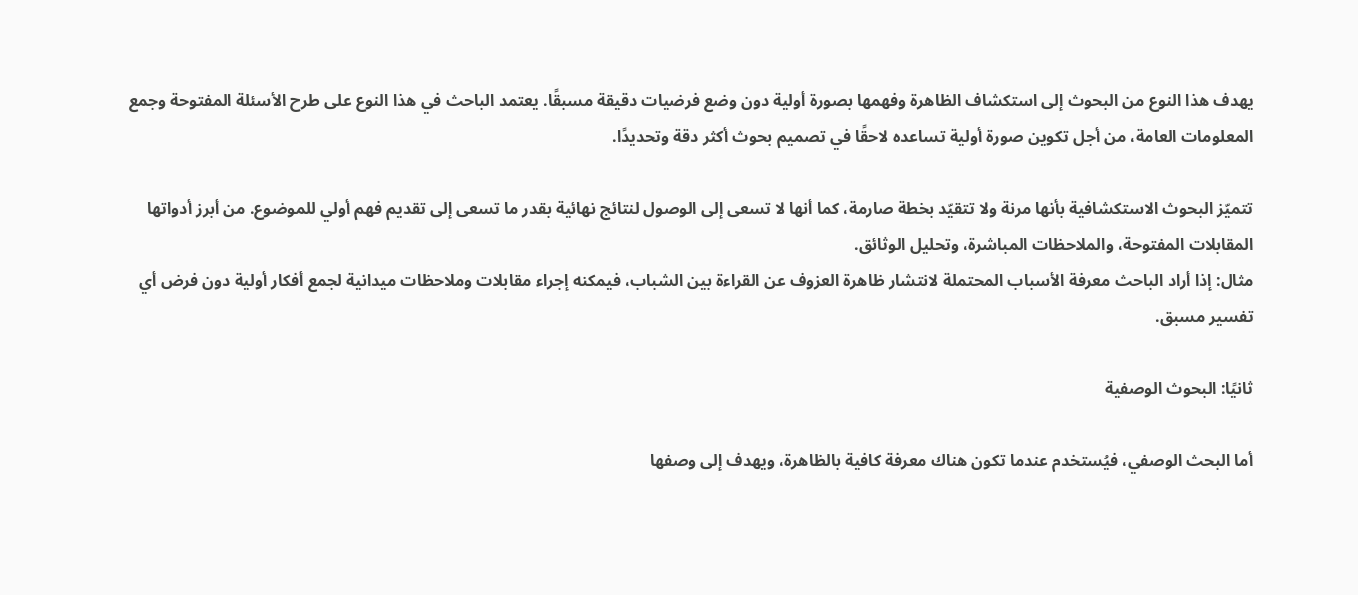يهدف هذا النوع من البحوث إلى استكشاف الظاهرة وفهمها بصورة أولية دون وضع فرضيات دقيقة مسبقًا. يعتمد الباحث في هذا النوع على طرح الأسئلة المفتوحة وجمع المعلومات العامة، من أجل تكوين صورة أولية تساعده لاحقًا في تصميم بحوث أكثر دقة وتحديدًا.

تتميّز البحوث الاستكشافية بأنها مرنة ولا تتقيّد بخطة صارمة، كما أنها لا تسعى إلى الوصول لنتائج نهائية بقدر ما تسعى إلى تقديم فهم أولي للموضوع. من أبرز أدواتها المقابلات المفتوحة، والملاحظات المباشرة، وتحليل الوثائق.
مثال: إذا أراد الباحث معرفة الأسباب المحتملة لانتشار ظاهرة العزوف عن القراءة بين الشباب، فيمكنه إجراء مقابلات وملاحظات ميدانية لجمع أفكار أولية دون فرض أي تفسير مسبق.

ثانيًا: البحوث الوصفية

أما البحث الوصفي، فيُستخدم عندما تكون هناك معرفة كافية بالظاهرة، ويهدف إلى وصفها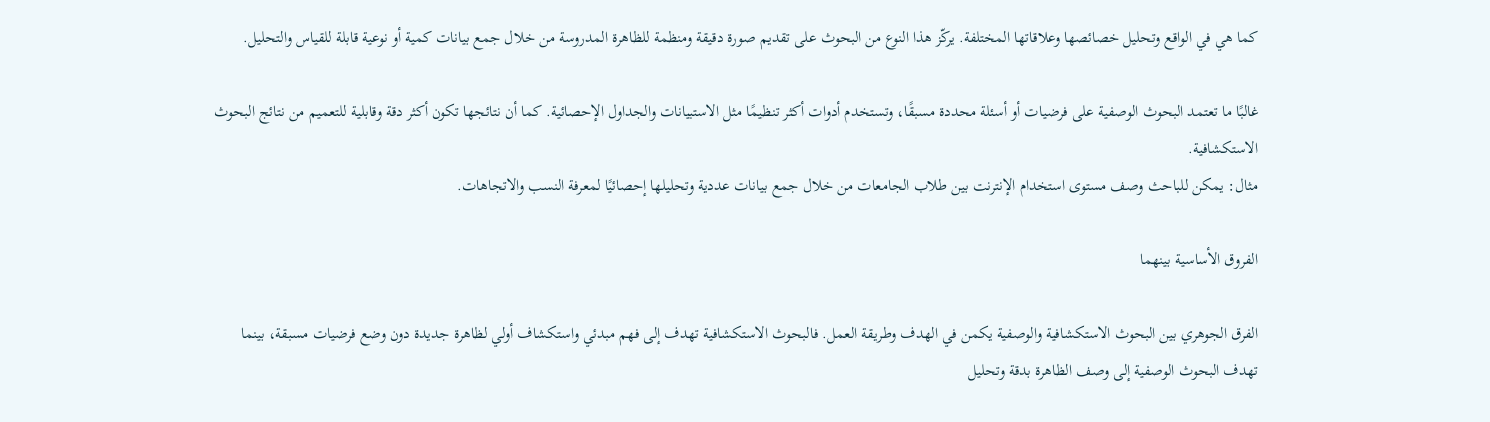كما هي في الواقع وتحليل خصائصها وعلاقاتها المختلفة. يركّز هذا النوع من البحوث على تقديم صورة دقيقة ومنظمة للظاهرة المدروسة من خلال جمع بيانات كمية أو نوعية قابلة للقياس والتحليل.

غالبًا ما تعتمد البحوث الوصفية على فرضيات أو أسئلة محددة مسبقًا، وتستخدم أدوات أكثر تنظيمًا مثل الاستبيانات والجداول الإحصائية. كما أن نتائجها تكون أكثر دقة وقابلية للتعميم من نتائج البحوث الاستكشافية.
مثال: يمكن للباحث وصف مستوى استخدام الإنترنت بين طلاب الجامعات من خلال جمع بيانات عددية وتحليلها إحصائيًا لمعرفة النسب والاتجاهات.

الفروق الأساسية بينهما

الفرق الجوهري بين البحوث الاستكشافية والوصفية يكمن في الهدف وطريقة العمل. فالبحوث الاستكشافية تهدف إلى فهم مبدئي واستكشاف أولي لظاهرة جديدة دون وضع فرضيات مسبقة، بينما تهدف البحوث الوصفية إلى وصف الظاهرة بدقة وتحليل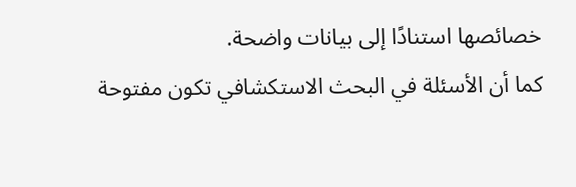خصائصها استنادًا إلى بيانات واضحة.
كما أن الأسئلة في البحث الاستكشافي تكون مفتوحة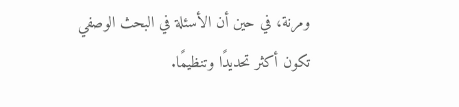ومرنة، في حين أن الأسئلة في البحث الوصفي تكون أكثر تحديدًا وتنظيمًا.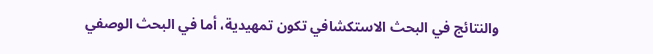والنتائج في البحث الاستكشافي تكون تمهيدية، أما في البحث الوصفي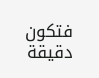فتكون دقيقة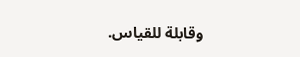وقابلة للقياس.